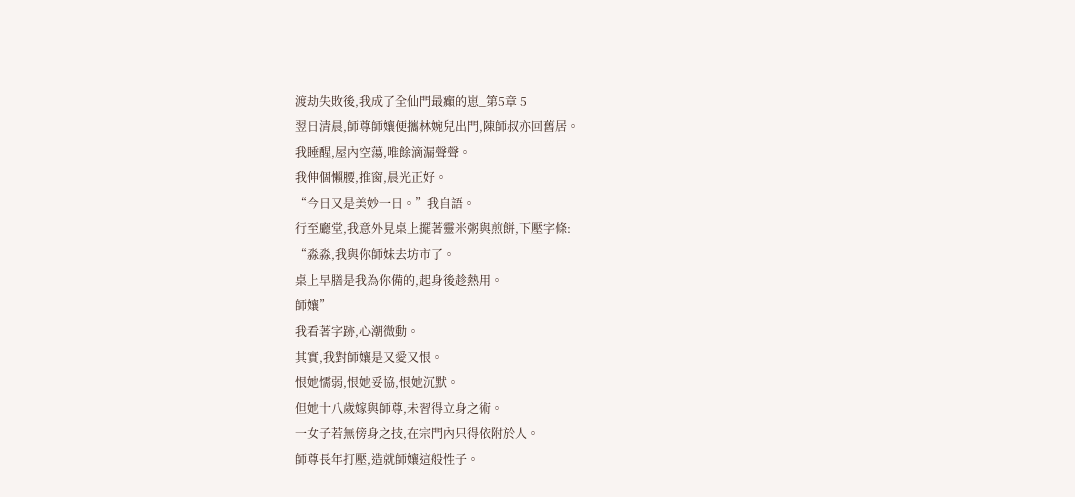渡劫失敗後,我成了全仙門最癲的崽_第5章 5
翌日清晨,師尊師孃便攜林婉兒出門,陳師叔亦回舊居。
我睡醒,屋內空蕩,唯餘滴漏聲聲。
我伸個懶腰,推窗,晨光正好。
“今日又是美妙一日。”我自語。
行至廳堂,我意外見桌上擺著靈米粥與煎餅,下壓字條:
“淼淼,我與你師妹去坊市了。
桌上早膳是我為你備的,起身後趁熱用。
師孃”
我看著字跡,心潮微動。
其實,我對師孃是又愛又恨。
恨她懦弱,恨她妥協,恨她沉默。
但她十八歲嫁與師尊,未習得立身之術。
一女子若無傍身之技,在宗門內只得依附於人。
師尊長年打壓,造就師孃這般性子。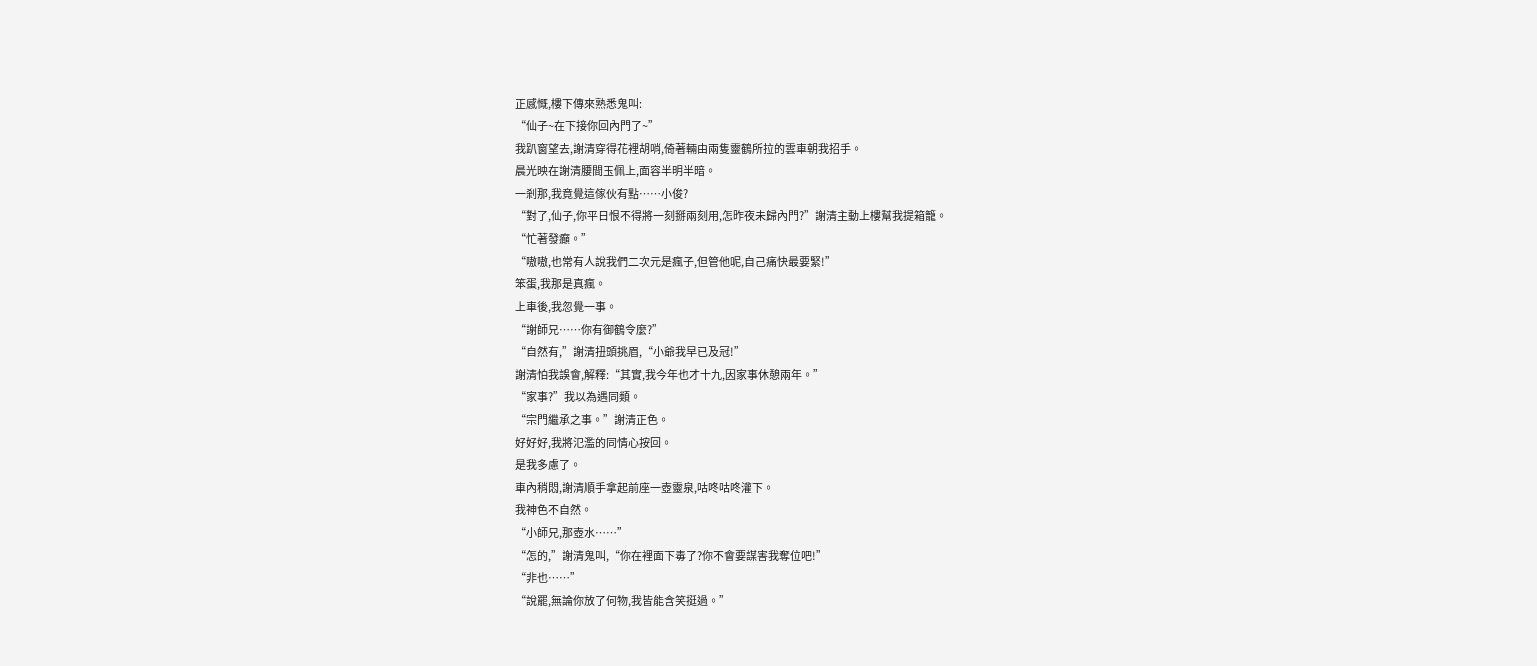正感慨,樓下傳來熟悉鬼叫:
“仙子~在下接你回內門了~”
我趴窗望去,謝清穿得花裡胡哨,倚著輛由兩隻靈鶴所拉的雲車朝我招手。
晨光映在謝清腰間玉佩上,面容半明半暗。
一剎那,我竟覺這傢伙有點……小俊?
“對了,仙子,你平日恨不得將一刻掰兩刻用,怎昨夜未歸內門?”謝清主動上樓幫我提箱籠。
“忙著發癲。”
“嗷嗷,也常有人說我們二次元是瘋子,但管他呢,自己痛快最要緊!”
笨蛋,我那是真瘋。
上車後,我忽覺一事。
“謝師兄……你有御鶴令麼?”
“自然有,”謝清扭頭挑眉,“小爺我早已及冠!”
謝清怕我誤會,解釋:“其實,我今年也才十九,因家事休憩兩年。”
“家事?”我以為遇同類。
“宗門繼承之事。”謝清正色。
好好好,我將氾濫的同情心按回。
是我多慮了。
車內稍悶,謝清順手拿起前座一壺靈泉,咕咚咕咚灌下。
我神色不自然。
“小師兄,那壺水……”
“怎的,”謝清鬼叫,“你在裡面下毒了?你不會要謀害我奪位吧!”
“非也……”
“說罷,無論你放了何物,我皆能含笑挺過。”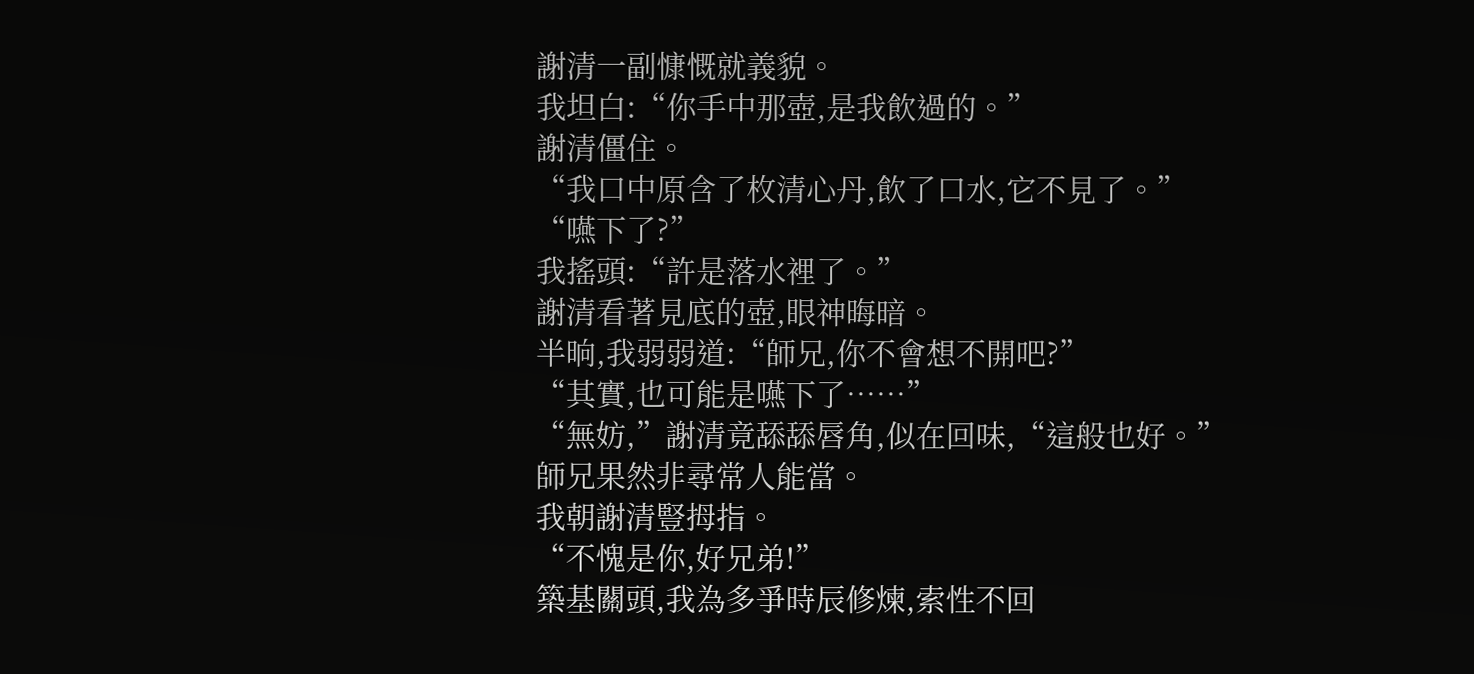謝清一副慷慨就義貌。
我坦白:“你手中那壺,是我飲過的。”
謝清僵住。
“我口中原含了枚清心丹,飲了口水,它不見了。”
“嚥下了?”
我搖頭:“許是落水裡了。”
謝清看著見底的壺,眼神晦暗。
半晌,我弱弱道:“師兄,你不會想不開吧?”
“其實,也可能是嚥下了……”
“無妨,”謝清竟舔舔唇角,似在回味,“這般也好。”
師兄果然非尋常人能當。
我朝謝清豎拇指。
“不愧是你,好兄弟!”
築基關頭,我為多爭時辰修煉,索性不回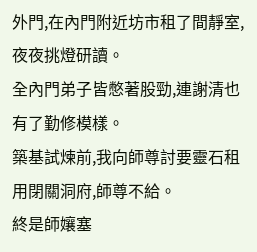外門,在內門附近坊市租了間靜室,夜夜挑燈研讀。
全內門弟子皆憋著股勁,連謝清也有了勤修模樣。
築基試煉前,我向師尊討要靈石租用閉關洞府,師尊不給。
終是師孃塞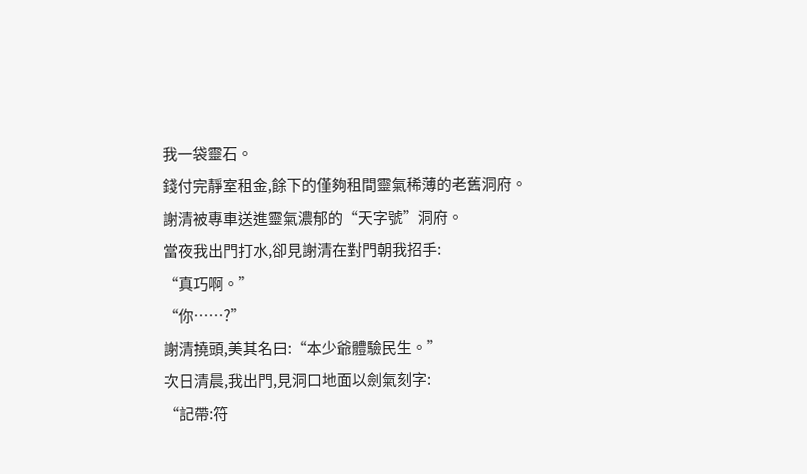我一袋靈石。
錢付完靜室租金,餘下的僅夠租間靈氣稀薄的老舊洞府。
謝清被專車送進靈氣濃郁的“天字號”洞府。
當夜我出門打水,卻見謝清在對門朝我招手:
“真巧啊。”
“你……?”
謝清撓頭,美其名曰:“本少爺體驗民生。”
次日清晨,我出門,見洞口地面以劍氣刻字:
“記帶:符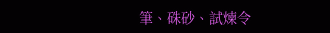筆、硃砂、試煉令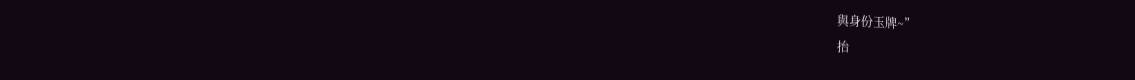與身份玉牌~”
抬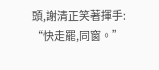頭,謝清正笑著揮手:
“快走罷,同窗。”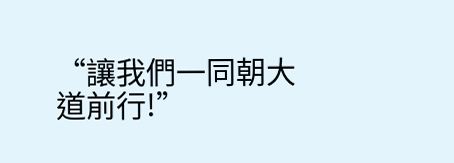“讓我們一同朝大道前行!”